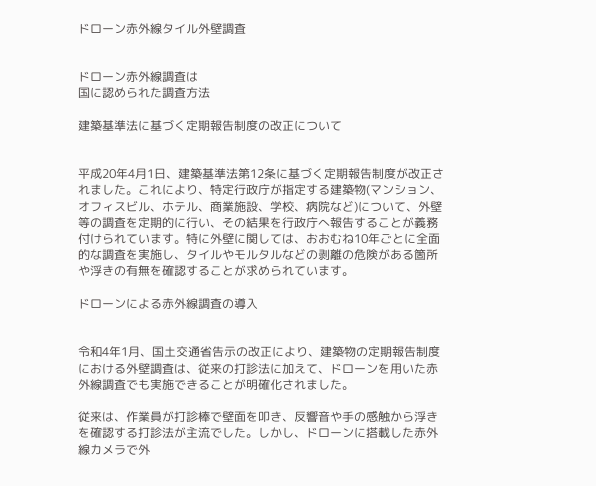ドローン赤外線タイル外壁調査


ドローン赤外線調査は
国に認められた調査方法

建築基準法に基づく定期報告制度の改正について


平成20年4月1日、建築基準法第12条に基づく定期報告制度が改正されました。これにより、特定行政庁が指定する建築物(マンション、オフィスビル、ホテル、商業施設、学校、病院など)について、外壁等の調査を定期的に行い、その結果を行政庁へ報告することが義務付けられています。特に外壁に関しては、おおむね10年ごとに全面的な調査を実施し、タイルやモルタルなどの剥離の危険がある箇所や浮きの有無を確認することが求められています。

ドローンによる赤外線調査の導入


令和4年1月、国土交通省告示の改正により、建築物の定期報告制度における外壁調査は、従来の打診法に加えて、ドローンを用いた赤外線調査でも実施できることが明確化されました。

従来は、作業員が打診棒で壁面を叩き、反響音や手の感触から浮きを確認する打診法が主流でした。しかし、ドローンに搭載した赤外線カメラで外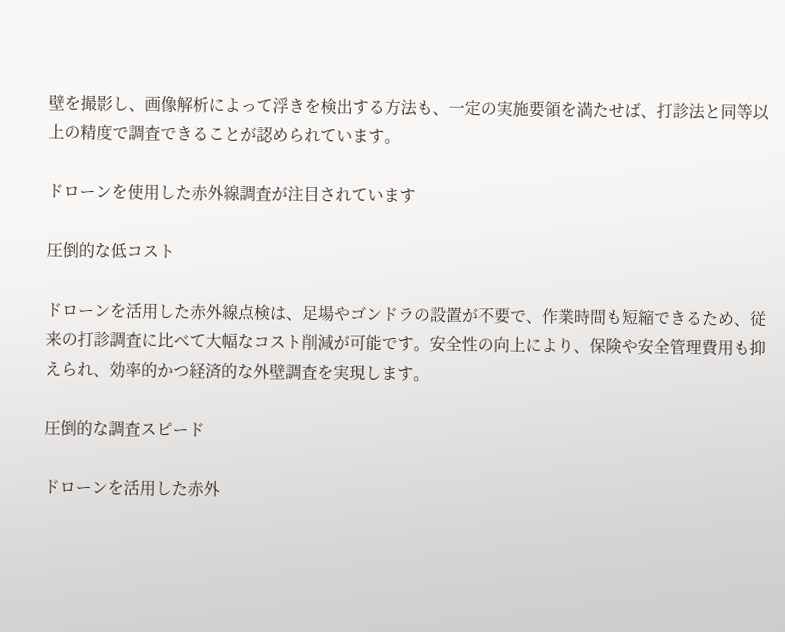壁を撮影し、画像解析によって浮きを検出する方法も、一定の実施要領を満たせば、打診法と同等以上の精度で調査できることが認められています。

ドローンを使用した赤外線調査が注目されています

圧倒的な低コスト

ドローンを活用した赤外線点検は、足場やゴンドラの設置が不要で、作業時間も短縮できるため、従来の打診調査に比べて大幅なコスト削減が可能です。安全性の向上により、保険や安全管理費用も抑えられ、効率的かつ経済的な外壁調査を実現します。

圧倒的な調査スピード

ドローンを活用した赤外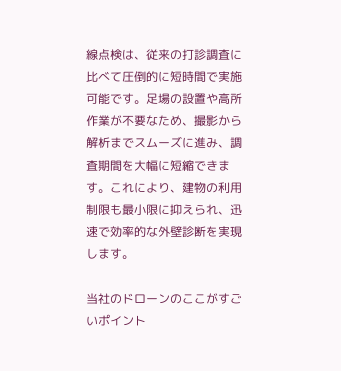線点検は、従来の打診調査に比べて圧倒的に短時間で実施可能です。足場の設置や高所作業が不要なため、撮影から解析までスムーズに進み、調査期間を大幅に短縮できます。これにより、建物の利用制限も最小限に抑えられ、迅速で効率的な外壁診断を実現します。

当社のドローンのここがすごいポイント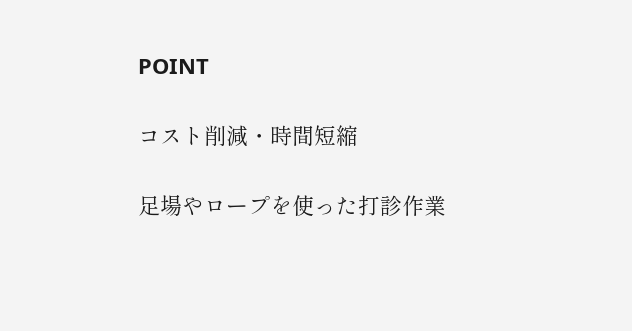POINT

コスト削減・時間短縮

足場やロープを使った打診作業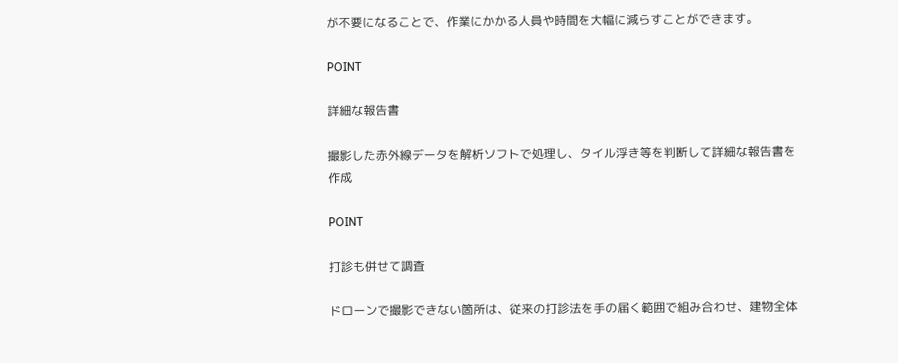が不要になることで、作業にかかる人員や時間を大幅に減らすことができます。

POINT

詳細な報告書

撮影した赤外線データを解析ソフトで処理し、タイル浮き等を判断して詳細な報告書を作成

POINT

打診も併せて調査

ドローンで撮影できない箇所は、従来の打診法を手の届く範囲で組み合わせ、建物全体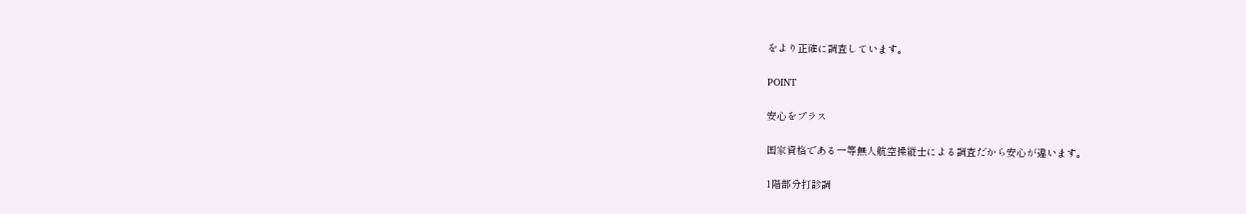をより正確に調査しています。

POINT

安心をプラス

国家資格である一等無人航空操縦士による調査だから安心が違います。

1階部分打診調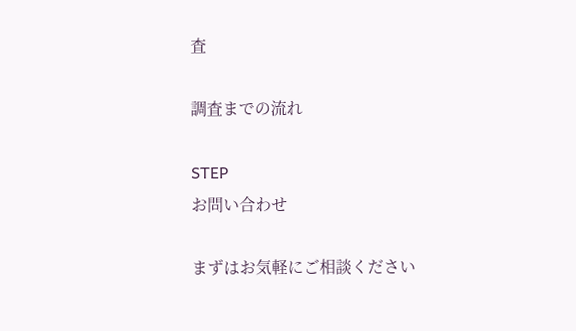査

調査までの流れ

STEP
お問い合わせ

まずはお気軽にご相談ください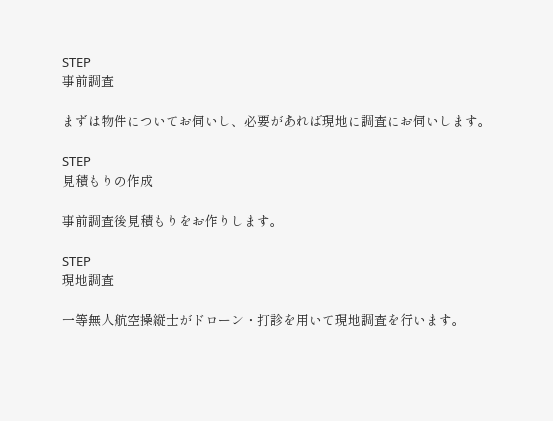STEP
事前調査

まずは物件についてお伺いし、必要があれば現地に調査にお伺いします。

STEP
見積もりの作成

事前調査後見積もりをお作りします。

STEP
現地調査

一等無人航空操縦士がドローン・打診を用いて現地調査を行います。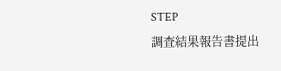STEP
調査結果報告書提出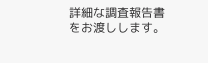詳細な調査報告書をお渡しします。